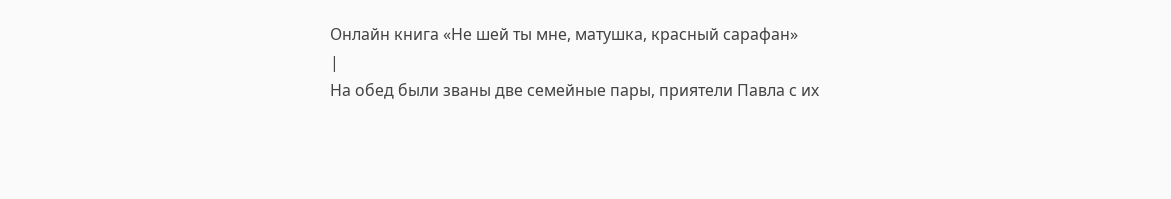Онлайн книга «Не шей ты мне, матушка, красный сарафан»
|
На обед были званы две семейные пары, приятели Павла с их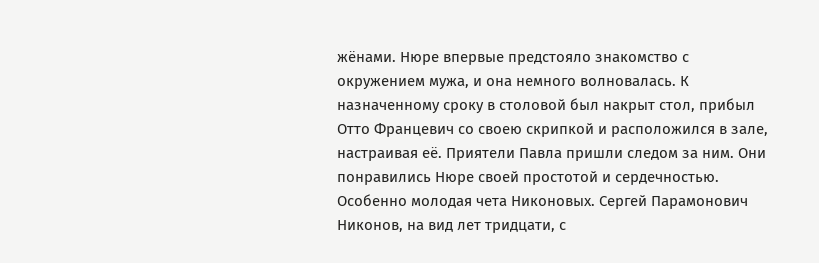жёнами. Нюре впервые предстояло знакомство с окружением мужа, и она немного волновалась. К назначенному сроку в столовой был накрыт стол, прибыл Отто Францевич со своею скрипкой и расположился в зале, настраивая её. Приятели Павла пришли следом за ним. Они понравились Нюре своей простотой и сердечностью. Особенно молодая чета Никоновых. Сергей Парамонович Никонов, на вид лет тридцати, с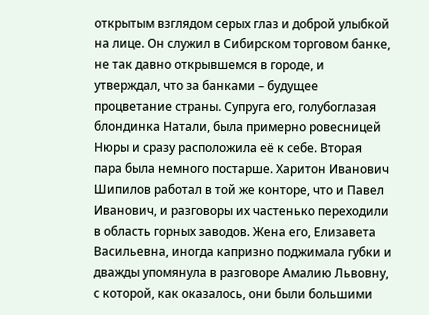открытым взглядом серых глаз и доброй улыбкой на лице. Он служил в Сибирском торговом банке, не так давно открывшемся в городе, и утверждал, что за банками – будущее процветание страны. Супруга его, голубоглазая блондинка Натали, была примерно ровесницей Нюры и сразу расположила её к себе. Вторая пара была немного постарше. Харитон Иванович Шипилов работал в той же конторе, что и Павел Иванович, и разговоры их частенько переходили в область горных заводов. Жена его, Елизавета Васильевна, иногда капризно поджимала губки и дважды упомянула в разговоре Амалию Львовну, с которой, как оказалось, они были большими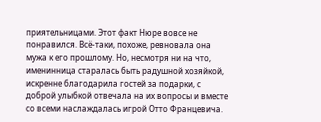приятельницами. Этот факт Нюре вовсе не понравился. Всё-таки, похоже, ревновала она мужа к его прошлому. Но, несмотря ни на что, именинница старалась быть радушной хозяйкой, искренне благодарила гостей за подарки, с доброй улыбкой отвечала на их вопросы и вместе со всеми наслаждалась игрой Отто Францевича.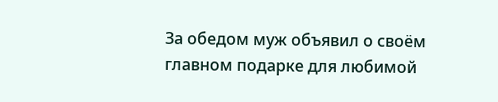За обедом муж объявил о своём главном подарке для любимой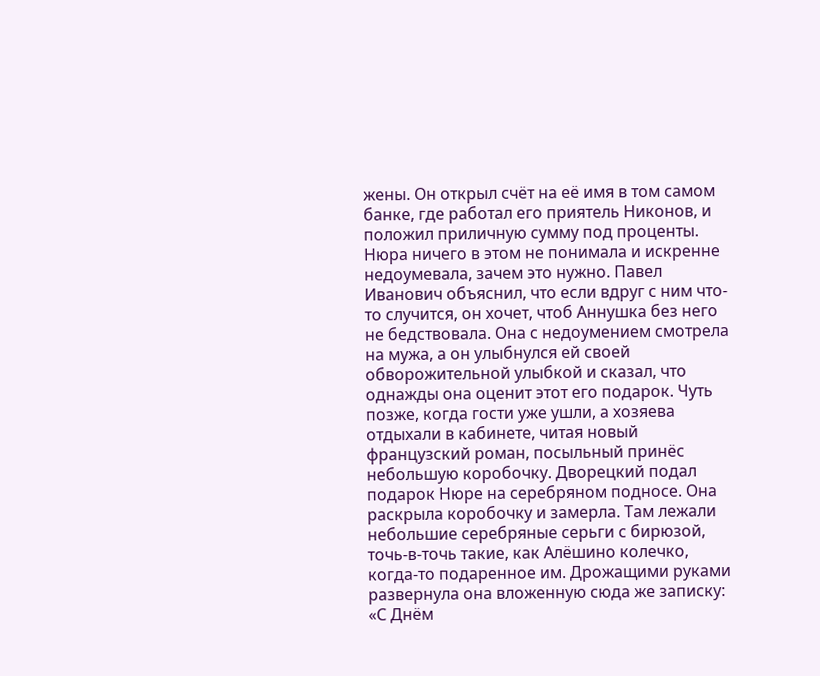жены. Он открыл счёт на её имя в том самом банке, где работал его приятель Никонов, и положил приличную сумму под проценты. Нюра ничего в этом не понимала и искренне недоумевала, зачем это нужно. Павел Иванович объяснил, что если вдруг с ним что-то случится, он хочет, чтоб Аннушка без него не бедствовала. Она с недоумением смотрела на мужа, а он улыбнулся ей своей обворожительной улыбкой и сказал, что однажды она оценит этот его подарок. Чуть позже, когда гости уже ушли, а хозяева отдыхали в кабинете, читая новый французский роман, посыльный принёс небольшую коробочку. Дворецкий подал подарок Нюре на серебряном подносе. Она раскрыла коробочку и замерла. Там лежали небольшие серебряные серьги с бирюзой, точь-в-точь такие, как Алёшино колечко, когда-то подаренное им. Дрожащими руками развернула она вложенную сюда же записку: «С Днём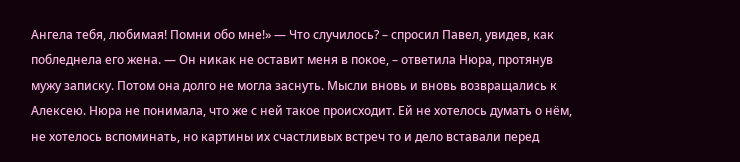Ангела тебя, любимая! Помни обо мне!» — Что случилось? – спросил Павел, увидев, как побледнела его жена. — Он никак не оставит меня в покое, – ответила Нюра, протянув мужу записку. Потом она долго не могла заснуть. Мысли вновь и вновь возвращались к Алексею. Нюра не понимала, что же с ней такое происходит. Ей не хотелось думать о нём, не хотелось вспоминать, но картины их счастливых встреч то и дело вставали перед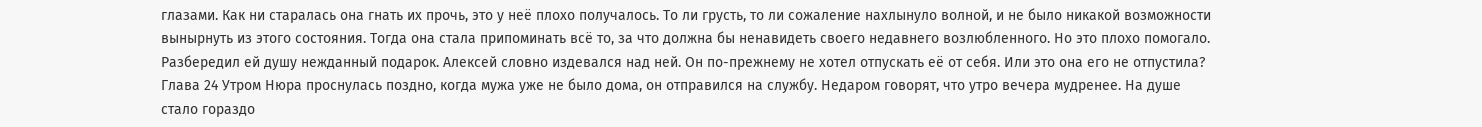глазами. Как ни старалась она гнать их прочь, это у неё плохо получалось. То ли грусть, то ли сожаление нахлынуло волной, и не было никакой возможности вынырнуть из этого состояния. Тогда она стала припоминать всё то, за что должна бы ненавидеть своего недавнего возлюбленного. Но это плохо помогало. Разбередил ей душу нежданный подарок. Алексей словно издевался над ней. Он по-прежнему не хотел отпускать её от себя. Или это она его не отпустила? Глава 24 Утром Нюра проснулась поздно, когда мужа уже не было дома, он отправился на службу. Недаром говорят, что утро вечера мудренее. На душе стало гораздо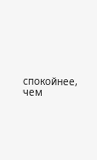спокойнее, чем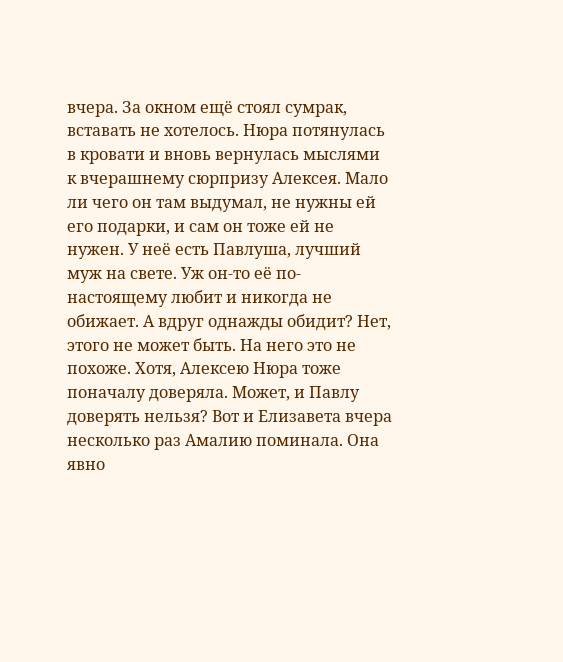вчера. За окном ещё стоял сумрак, вставать не хотелось. Нюра потянулась в кровати и вновь вернулась мыслями к вчерашнему сюрпризу Алексея. Мало ли чего он там выдумал, не нужны ей его подарки, и сам он тоже ей не нужен. У неё есть Павлуша, лучший муж на свете. Уж он-то её по-настоящему любит и никогда не обижает. А вдруг однажды обидит? Нет, этого не может быть. На него это не похоже. Хотя, Алексею Нюра тоже поначалу доверяла. Может, и Павлу доверять нельзя? Вот и Елизавета вчера несколько раз Амалию поминала. Она явно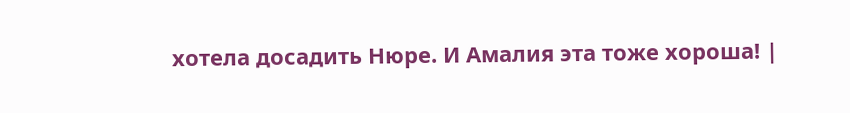хотела досадить Нюре. И Амалия эта тоже хороша! |